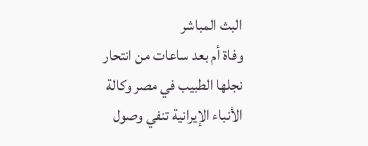البث المباشر
وفاة أم بعد ساعات من انتحار نجلها الطبيب في مصر وكالة الأنباء الإيرانية تنفي وصول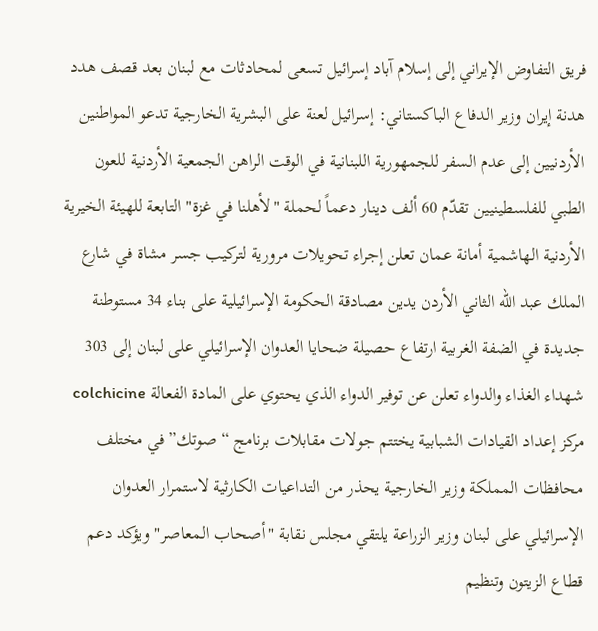فريق التفاوض الإيراني إلى إسلام آباد إسرائيل تسعى لمحادثات مع لبنان بعد قصف هدد هدنة إيران وزير الدفاع الباكستاني: إسرائيل لعنة على البشرية الخارجية تدعو المواطنين الأردنيين إلى عدم السفر للجمهورية اللبنانية في الوقت الراهن الجمعية الأردنية للعون الطبي للفلسطينيين تقدّم 60 ألف دينار دعماً لحملة "لأهلنا في غزة" التابعة للهيئة الخيرية الأردنية الهاشمية أمانة عمان تعلن إجراء تحويلات مرورية لتركيب جسر مشاة في شارع الملك عبد الله الثاني الأردن يدين مصادقة الحكومة الإسرائيلية على بناء 34 مستوطنة جديدة في الضفة الغربية ارتفاع حصيلة ضحايا العدوان الإسرائيلي على لبنان إلى 303 شهداء الغذاء والدواء تعلن عن توفير الدواء الذي يحتوي على المادة الفعالة colchicine مركز إعداد القيادات الشبابية يختتم جولات مقابلات برنامج “صوتك” في مختلف محافظات المملكة وزير الخارجية يحذر من التداعيات الكارثية لاستمرار العدوان الإسرائيلي على لبنان وزير الزراعة يلتقي مجلس نقابة "أصحاب المعاصر" ويؤكد دعم قطاع الزيتون وتنظيم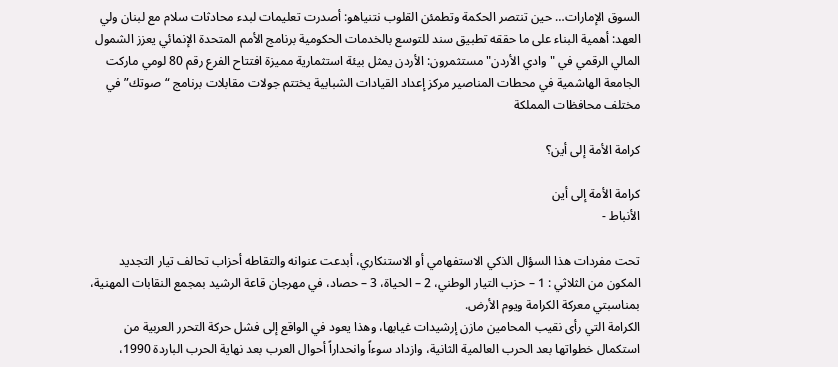السوق الإمارات… حين تنتصر الحكمة وتطمئن القلوب نتنياهو: أصدرت تعليمات لبدء محادثات سلام مع لبنان ولي العهد: أهمية البناء على ما حققه تطبيق سند للتوسع بالخدمات الحكومية برنامج الأمم المتحدة الإنمائي يعزز الشمول المالي الرقمي في "وادي الأردن" مستثمرون: الأردن يمثل بيئة استثمارية مميزة افتتاح الفرع رقم 80 لومي ماركت الجامعة الهاشمية في محطات المناصير مركز إعداد القيادات الشبابية يختتم جولات مقابلات برنامج “صوتك” في مختلف محافظات المملكة

كرامة الأمة إلى أين؟

كرامة الأمة إلى أين
الأنباط -

تحت مفردات هذا السؤال الذكي الاستفهامي أو الاستنكاري، أبدعت عنوانه والتقاطه أحزاب تحالف تيار التجديد المكون من الثلاثي : 1 – حزب التيار الوطني، 2 – الحياة، 3 – حصاد، في مهرجان قاعة الرشيد بمجمع النقابات المهنية، بمناسبتي معركة الكرامة ويوم الأرض.
الكرامة التي رأى نقيب المحامين مازن إرشيدات غيابها، وهذا يعود في الواقع إلى فشل حركة التحرر العربية من استكمال خطواتها بعد الحرب العالمية الثانية، وازداد سوءاً وانحداراً أحوال العرب بعد نهاية الحرب الباردة 1990،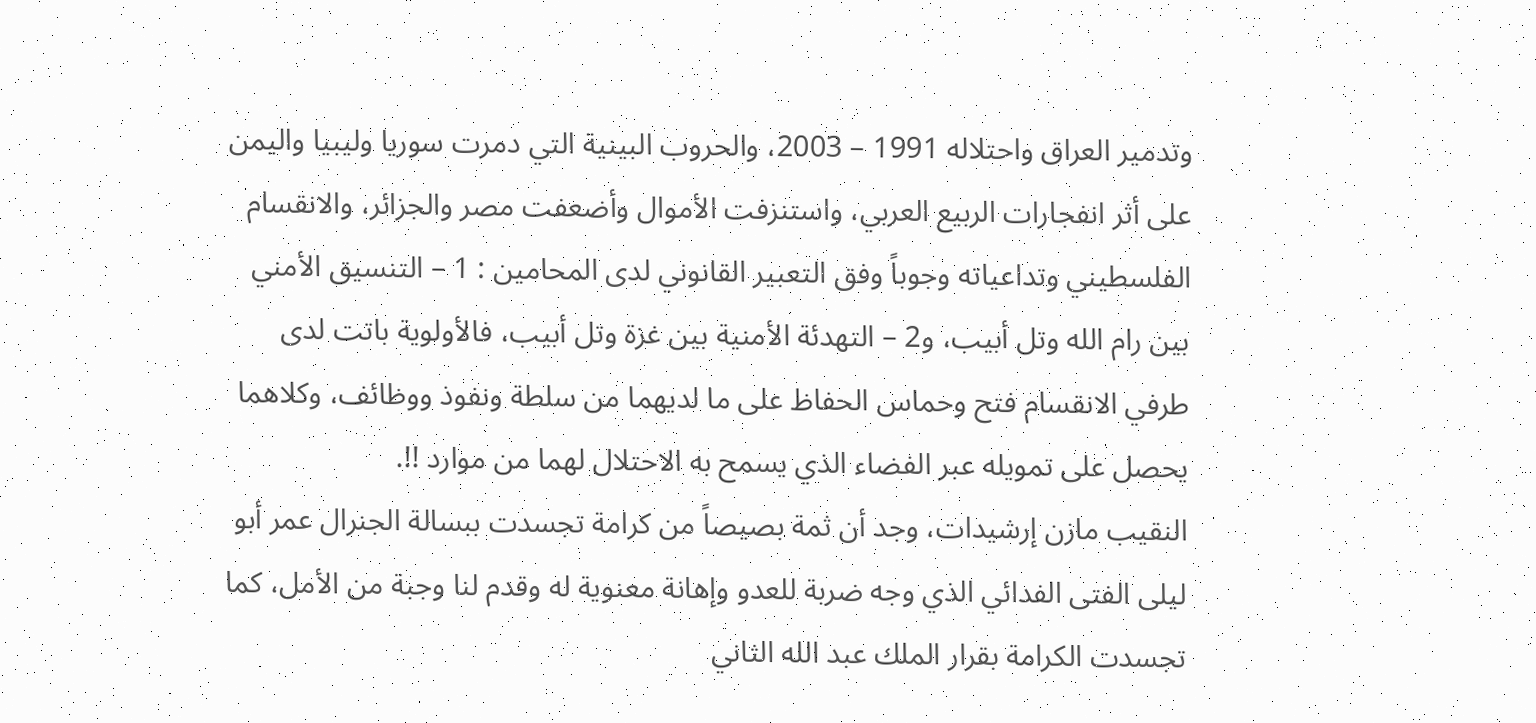وتدمير العراق واحتلاله 1991 – 2003، والحروب البينية التي دمرت سوريا وليبيا واليمن على أثر انفجارات الربيع العربي، واستنزفت الأموال وأضعفت مصر والجزائر، والانقسام الفلسطيني وتداعياته وجوباً وفق التعبير القانوني لدى المحامين : 1 – التنسيق الأمني بين رام الله وتل أبيب، و2 – التهدئة الأمنية بين غزة وتل أبيب، فالأولوية باتت لدى طرفي الانقسام فتح وحماس الحفاظ على ما لديهما من سلطة ونفوذ ووظائف، وكلاهما يحصل على تمويله عبر الفضاء الذي يسمح به الاحتلال لهما من موارد !!.
النقيب مازن إرشيدات، وجد أن ثمة بصيصاً من كرامة تجسدت ببسالة الجنرال عمر أبو ليلى الفتى الفدائي الذي وجه ضربة للعدو وإهانة معنوية له وقدم لنا وجبة من الأمل، كما تجسدت الكرامة بقرار الملك عبد الله الثاني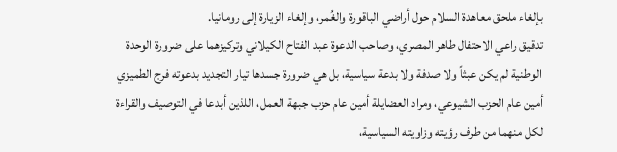بإلغاء ملحق معاهدة السلام حول أراضي الباقورة والغُمر، وإلغاء الزيارة إلى رومانيا.
تدقيق راعي الاحتفال طاهر المصري، وصاحب الدعوة عبد الفتاح الكيلاني وتركيزهما على ضرورة الوحدة الوطنية لم يكن عبثاً ولا صدفة ولا بدعة سياسية، بل هي ضرورة جسدها تيار التجديد بدعوته فرج الطميزي أمين عام الحزب الشيوعي، ومراد العضايلة أمين عام حزب جبهة العمل، اللذين أبدعا في التوصيف والقراءة لكل منهما من طرف رؤيته وزاويته السياسية،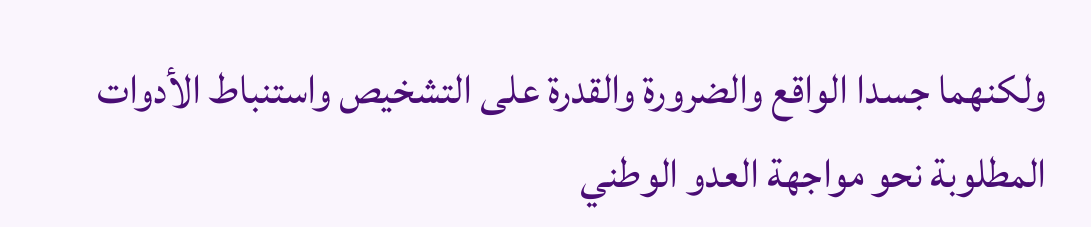ولكنهما جسدا الواقع والضرورة والقدرة على التشخيص واستنباط الأدوات المطلوبة نحو مواجهة العدو الوطني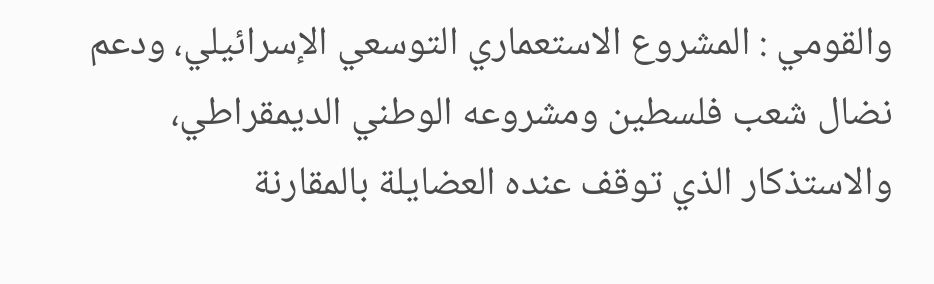والقومي : المشروع الاستعماري التوسعي الإسرائيلي، ودعم نضال شعب فلسطين ومشروعه الوطني الديمقراطي، والاستذكار الذي توقف عنده العضايلة بالمقارنة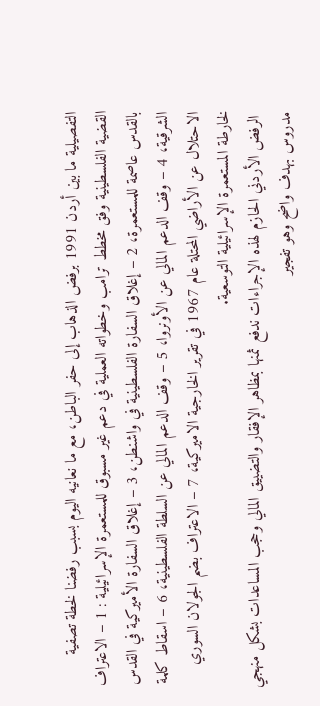التفصيلية ما بين أردن 1991 برفض الذهاب إلى حفر الباطن، مع ما نعانيه اليوم بسبب رفضنا لخطة تصفية القضية الفلسطينية وفق مخطط ترامب وخطواته العملية في دعم غير مسبوق للمستعمرة الإسرائيلية : 1 – الاعتراف بالقدس عاصمة للمستعمرة، 2 – إغلاق السفارة الفلسطينية في واشنطن، 3 – إغلاق السفارة الأميركية في القدس الشرقية، 4 – وقف الدعم المالي عن الأونروا، 5 – وقف الدعم المالي عن السلطة الفلسطينية، 6 – اسقاط كلمة الاحتلال عن الأراضي المحتلة عام 1967 في تقرير الخارجية الاميركية، 7 – الاعتراف بضم الجولان السوري لخارطة المستعمرة الإسرائيلية التوسعية.
 الرفض الأردني الحازم لهذه الإجراءات ندفع ثمنها بمظاهر الإفقار والتضييق المالي وحجب المساعدات بشكل منهجي مدروس بهدف واضح وهو تفجير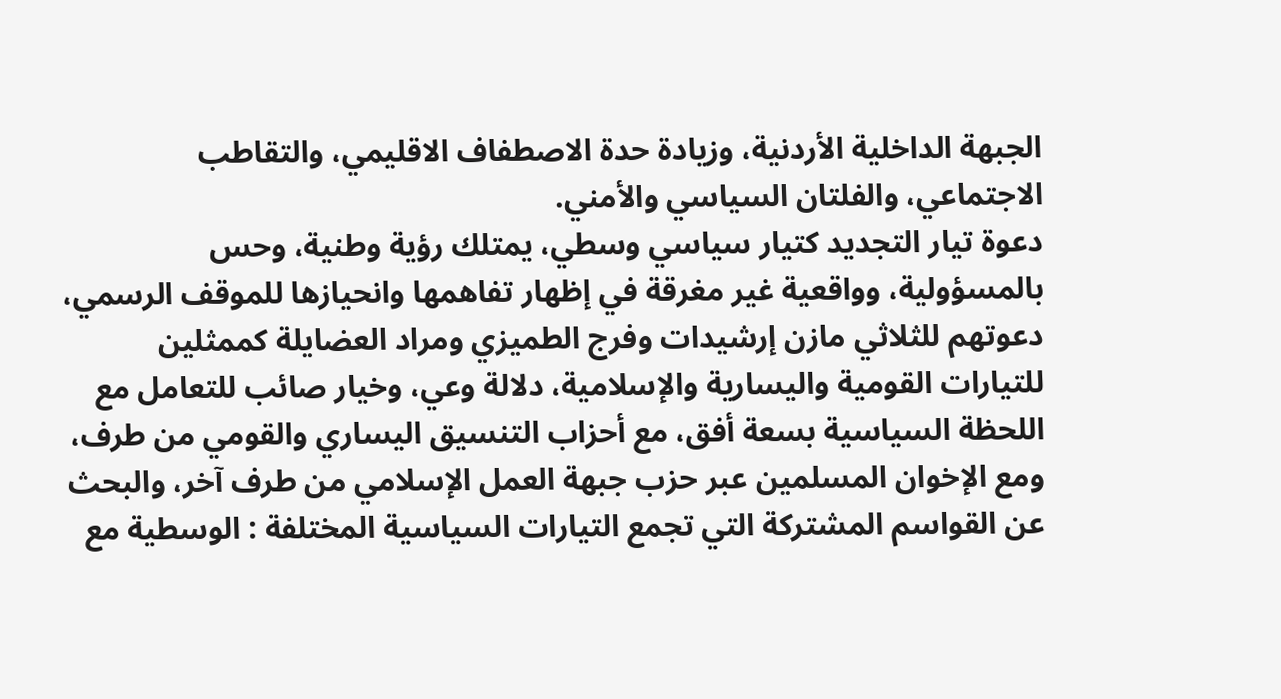الجبهة الداخلية الأردنية، وزيادة حدة الاصطفاف الاقليمي، والتقاطب الاجتماعي، والفلتان السياسي والأمني.
دعوة تيار التجديد كتيار سياسي وسطي، يمتلك رؤية وطنية، وحس بالمسؤولية، وواقعية غير مغرقة في إظهار تفاهمها وانحيازها للموقف الرسمي، دعوتهم للثلاثي مازن إرشيدات وفرج الطميزي ومراد العضايلة كممثلين للتيارات القومية واليسارية والإسلامية، دلالة وعي، وخيار صائب للتعامل مع اللحظة السياسية بسعة أفق، مع أحزاب التنسيق اليساري والقومي من طرف، ومع الإخوان المسلمين عبر حزب جبهة العمل الإسلامي من طرف آخر، والبحث عن القواسم المشتركة التي تجمع التيارات السياسية المختلفة : الوسطية مع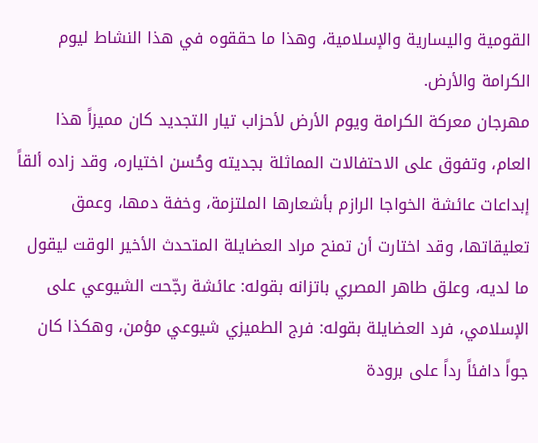القومية واليسارية والإسلامية، وهذا ما حققوه في هذا النشاط ليوم الكرامة والأرض.
مهرجان معركة الكرامة ويوم الأرض لأحزاب تيار التجديد كان مميزاً هذا العام، وتفوق على الاحتفالات المماثلة بجديته وحُسن اختياره، وقد زاده ألقاً إبداعات عائشة الخواجا الرازم بأشعارها الملتزمة، وخفة دمها، وعمق تعليقاتها، وقد اختارت أن تمنح مراد العضايلة المتحدث الأخير الوقت ليقول ما لديه، وعلق طاهر المصري باتزانه بقوله: عائشة رجّحت الشيوعي على الإسلامي، فرد العضايلة بقوله: فرج الطميزي شيوعي مؤمن، وهكذا كان جواً دافئاً رداً على برودة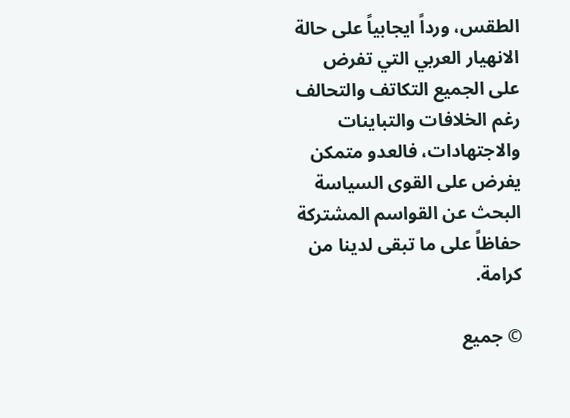الطقس، ورداً ايجابياً على حالة الانهيار العربي التي تفرض على الجميع التكاتف والتحالف رغم الخلافات والتباينات والاجتهادات، فالعدو متمكن يفرض على القوى السياسة البحث عن القواسم المشتركة حفاظاً على ما تبقى لدينا من كرامة.

© جميع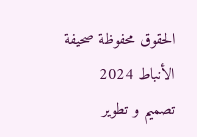الحقوق محفوظة صحيفة الأنباط 2024
تصميم و تطوير